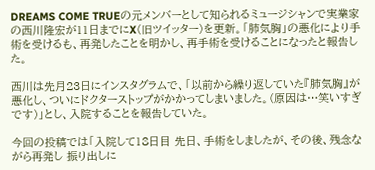DREAMS COME TRUEの元メンバーとして知られるミュージシャンで実業家の西川隆宏が11日までにX(旧ツイッター)を更新。「肺気胸」の悪化により手術を受けるも、再発したことを明かし、再手術を受けることになったと報告した。

西川は先月23日にインスタグラムで、「以前から繰り返していた『肺気胸』が悪化し、ついにドクターストップがかかってしまいました。(原因は…笑いすぎです)」とし、入院することを報告していた。

今回の投稿では「入院して18日目 先日、手術をしましたが、その後、残念ながら再発し 振り出しに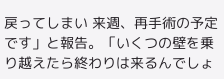戻ってしまい 来週、再手術の予定です」と報告。「いくつの壁を乗り越えたら終わりは来るんでしょ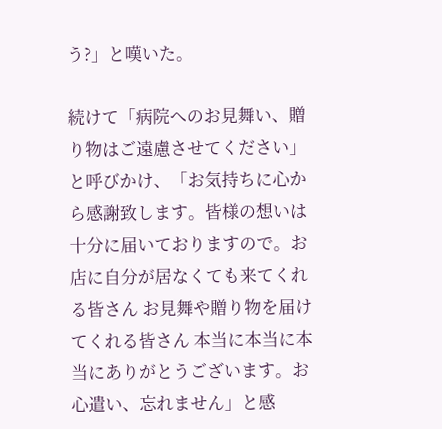う?」と嘆いた。

続けて「病院へのお見舞い、贈り物はご遠慮させてください」と呼びかけ、「お気持ちに心から感謝致します。皆様の想いは十分に届いておりますので。お店に自分が居なくても来てくれる皆さん お見舞や贈り物を届けてくれる皆さん 本当に本当に本当にありがとうございます。お心遣い、忘れません」と感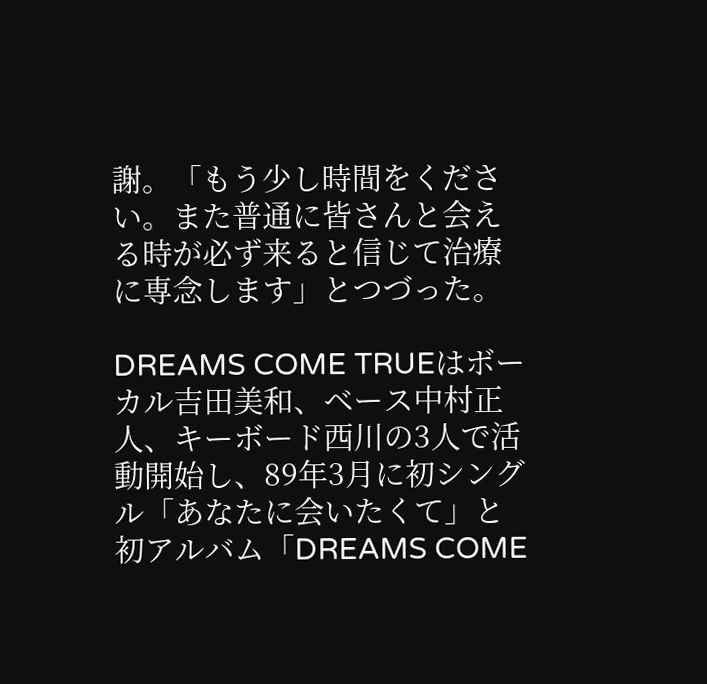謝。「もう少し時間をください。また普通に皆さんと会える時が必ず来ると信じて治療に専念します」とつづった。

DREAMS COME TRUEはボーカル吉田美和、ベース中村正人、キーボード西川の3人で活動開始し、89年3月に初シングル「あなたに会いたくて」と初アルバム「DREAMS COME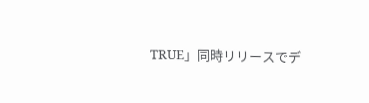TRUE」同時リリースでデ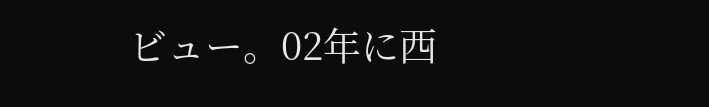ビュー。02年に西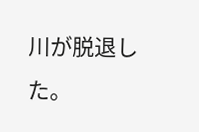川が脱退した。